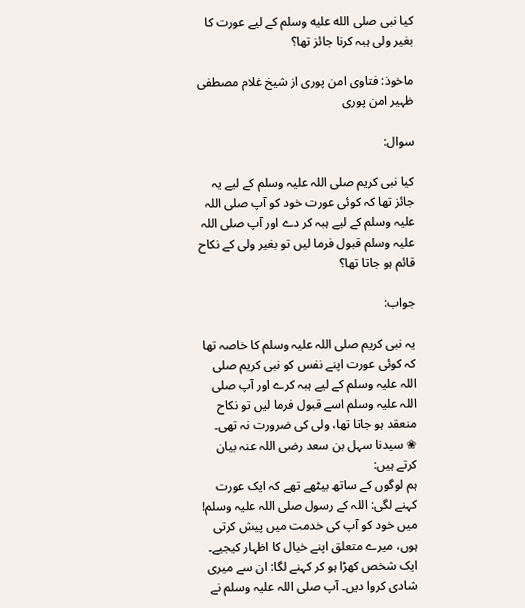کیا نبی صلى الله عليه وسلم کے لیے عورت کا بغیر ولی ہبہ کرنا جائز تھا؟

ماخوذ: فتاوی امن پوری از شیخ غلام مصطفی ظہیر امن پوری

سوال:

کیا نبی کریم صلی اللہ علیہ وسلم کے لیے یہ جائز تھا کہ کوئی عورت خود کو آپ صلی اللہ علیہ وسلم کے لیے ہبہ کر دے اور آپ صلی اللہ علیہ وسلم قبول فرما لیں تو بغیر ولی کے نکاح قائم ہو جاتا تھا؟

جواب:

یہ نبی کریم صلی اللہ علیہ وسلم کا خاصہ تھا کہ کوئی عورت اپنے نفس کو نبی کریم صلی اللہ علیہ وسلم کے لیے ہبہ کرے اور آپ صلی اللہ علیہ وسلم اسے قبول فرما لیں تو نکاح منعقد ہو جاتا تھا، ولی کی ضرورت نہ تھی۔
❀ سیدنا سہل بن سعد رضی اللہ عنہ بیان کرتے ہیں:
ہم لوگوں کے ساتھ بیٹھے تھے کہ ایک عورت کہنے لگی: اللہ کے رسول صلی اللہ علیہ وسلم! میں خود کو آپ کی خدمت میں پیش کرتی ہوں، میرے متعلق اپنے خیال کا اظہار کیجیے۔ ایک شخص کھڑا ہو کر کہنے لگا: ان سے میری شادی کروا دیں۔ آپ صلی اللہ علیہ وسلم نے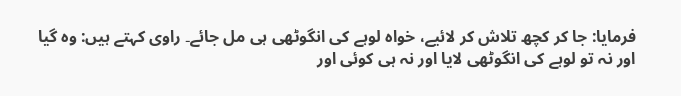فرمایا: جا کر کچھ تلاش کر لائیے، خواہ لوہے کی انگوٹھی ہی مل جائے۔ راوی کہتے ہیں: وہ گیا اور نہ تو لوہے کی انگوٹھی لایا اور نہ ہی کوئی اور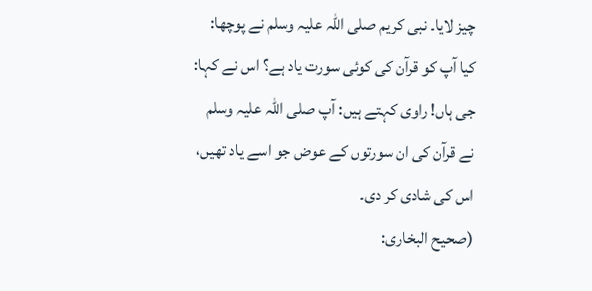چیز لایا۔ نبی کریم صلی اللہ علیہ وسلم نے پوچھا: کیا آپ کو قرآن کی کوئی سورت یاد ہے؟ اس نے کہا: جی ہاں! راوی کہتے ہیں: آپ صلی اللہ علیہ وسلم نے قرآن کی ان سورتوں کے عوض جو اسے یاد تھیں، اس کی شادی کر دی۔
(صحیح البخاری: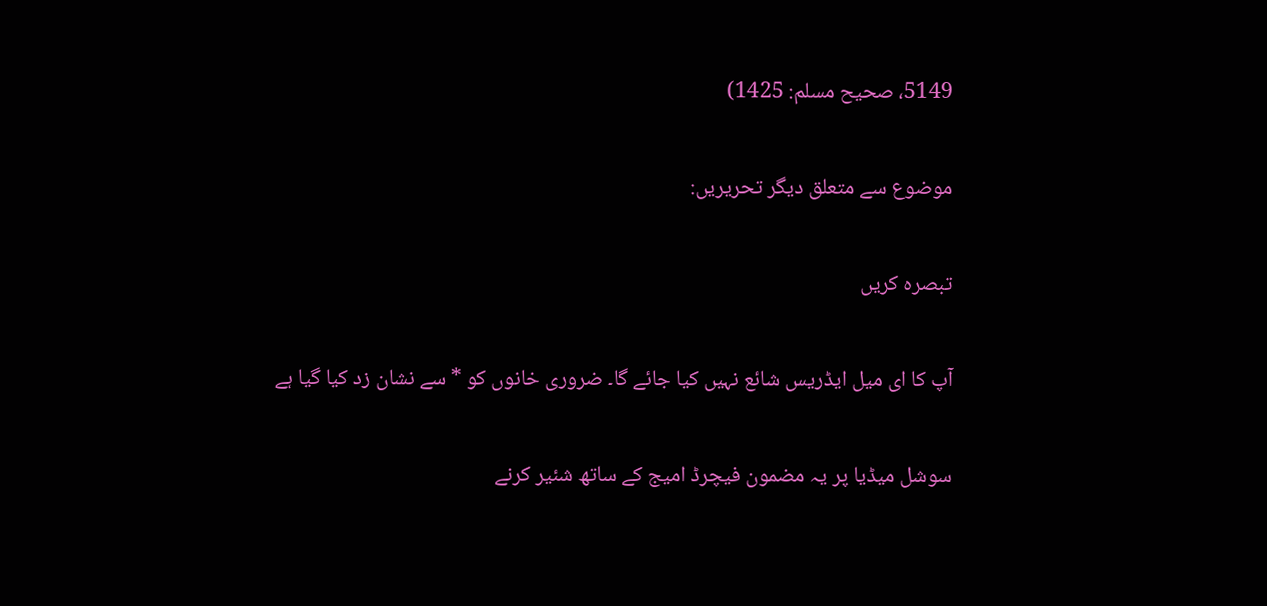5149، صحیح مسلم: 1425)

موضوع سے متعلق دیگر تحریریں:

تبصرہ کریں

آپ کا ای میل ایڈریس شائع نہیں کیا جائے گا۔ ضروری خانوں کو * سے نشان زد کیا گیا ہے

سوشل میڈیا پر یہ مضمون فیچرڈ امیج کے ساتھ شئیر کرنے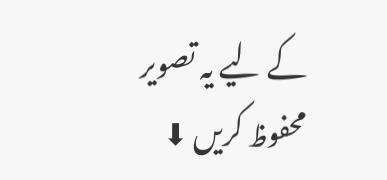کے لیے یہ تصویر محفوظ کریں ⬇